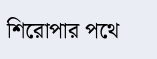শিরোপার পথে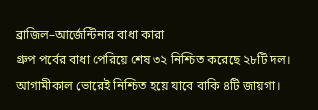ব্রাজিল–আর্জেন্টিনার বাধা কারা
গ্রুপ পর্বের বাধা পেরিয়ে শেষ ৩২ নিশ্চিত করেছে ২৮টি দল। আগামীকাল ভোরেই নিশ্চিত হয়ে যাবে বাকি ৪টি জায়গা।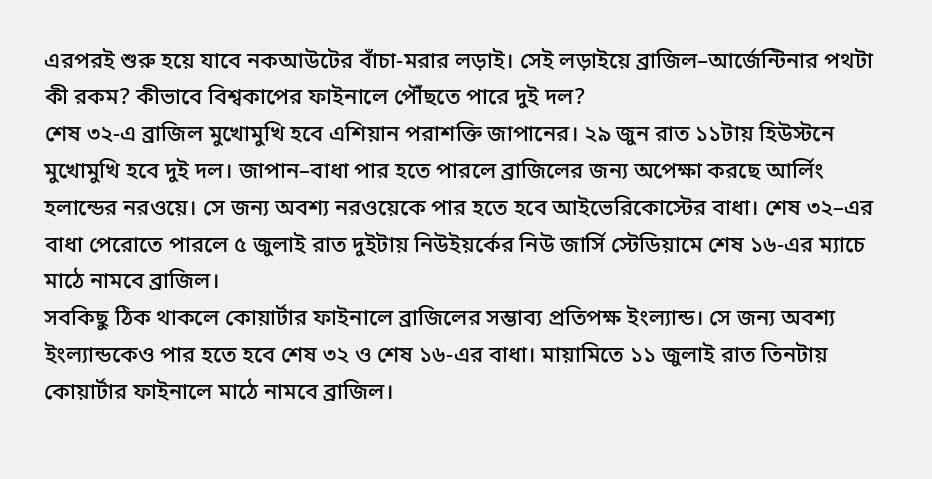এরপরই শুরু হয়ে যাবে নকআউটের বাঁচা-মরার লড়াই। সেই লড়াইয়ে ব্রাজিল–আর্জেন্টিনার পথটা কী রকম? কীভাবে বিশ্বকাপের ফাইনালে পৌঁছতে পারে দুই দল?
শেষ ৩২-এ ব্রাজিল মুখোমুখি হবে এশিয়ান পরাশক্তি জাপানের। ২৯ জুন রাত ১১টায় হিউস্টনে মুখোমুখি হবে দুই দল। জাপান–বাধা পার হতে পারলে ব্রাজিলের জন্য অপেক্ষা করছে আর্লিং হলান্ডের নরওয়ে। সে জন্য অবশ্য নরওয়েকে পার হতে হবে আইভেরিকোস্টের বাধা। শেষ ৩২–এর বাধা পেরোতে পারলে ৫ জুলাই রাত দুইটায় নিউইয়র্কের নিউ জার্সি স্টেডিয়ামে শেষ ১৬-এর ম্যাচে মাঠে নামবে ব্রাজিল।
সবকিছু ঠিক থাকলে কোয়ার্টার ফাইনালে ব্রাজিলের সম্ভাব্য প্রতিপক্ষ ইংল্যান্ড। সে জন্য অবশ্য ইংল্যান্ডকেও পার হতে হবে শেষ ৩২ ও শেষ ১৬-এর বাধা। মায়ামিতে ১১ জুলাই রাত তিনটায় কোয়ার্টার ফাইনালে মাঠে নামবে ব্রাজিল।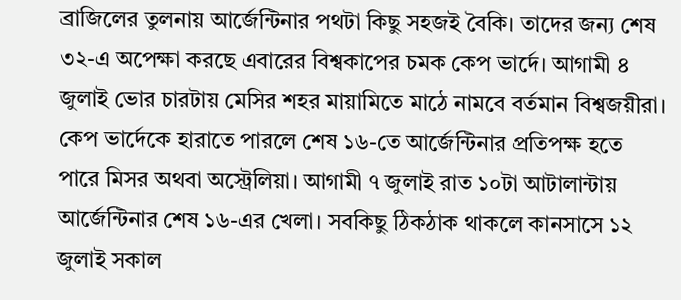ব্রাজিলের তুলনায় আর্জেন্টিনার পথটা কিছু সহজই বৈকি। তাদের জন্য শেষ ৩২-এ অপেক্ষা করছে এবারের বিশ্বকাপের চমক কেপ ভার্দে। আগামী ৪ জুলাই ভোর চারটায় মেসির শহর মায়ামিতে মাঠে নামবে বর্তমান বিশ্বজয়ীরা। কেপ ভার্দেকে হারাতে পারলে শেষ ১৬-তে আর্জেন্টিনার প্রতিপক্ষ হতে পারে মিসর অথবা অস্ট্রেলিয়া। আগামী ৭ জুলাই রাত ১০টা আটালান্টায় আর্জেন্টিনার শেষ ১৬-এর খেলা। সবকিছু ঠিকঠাক থাকলে কানসাসে ১২ জুলাই সকাল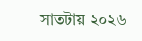সাতটায় ২০২৬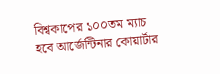বিশ্বকাপের ১০০তম ম্যাচ হবে আর্জেন্টিনার কোয়ার্টার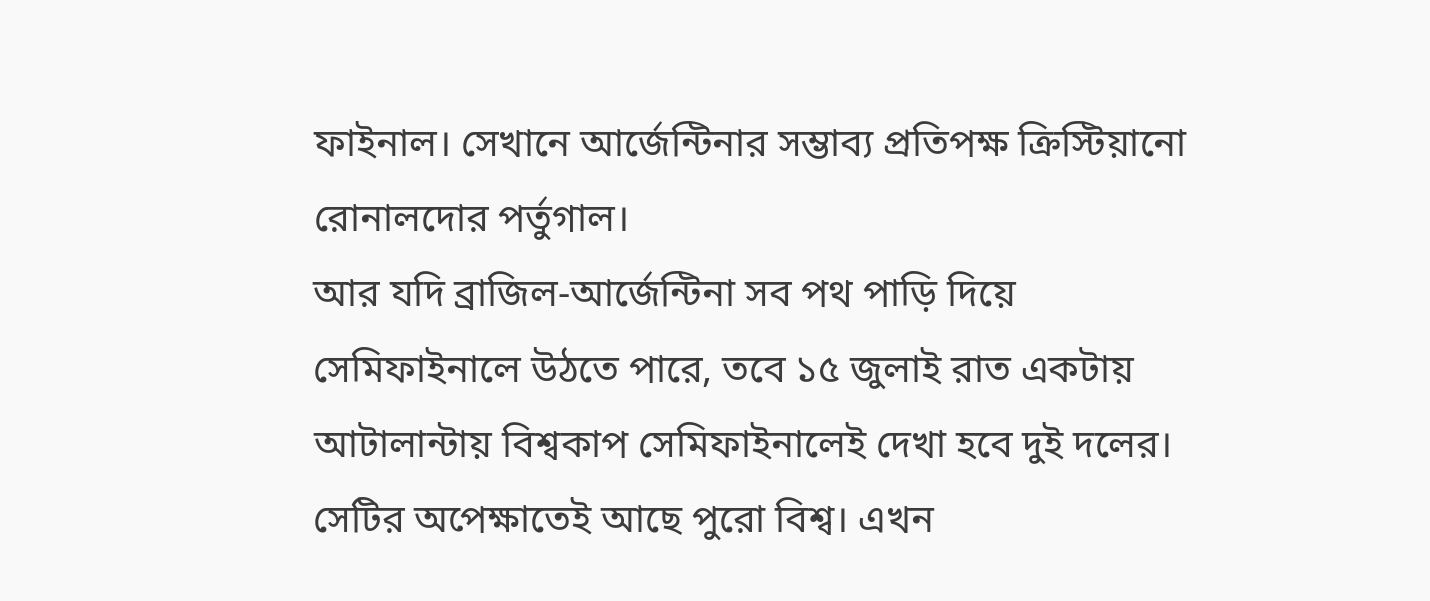ফাইনাল। সেখানে আর্জেন্টিনার সম্ভাব্য প্রতিপক্ষ ক্রিস্টিয়ানো রোনালদোর পর্তুগাল।
আর যদি ব্রাজিল-আর্জেন্টিনা সব পথ পাড়ি দিয়ে সেমিফাইনালে উঠতে পারে, তবে ১৫ জুলাই রাত একটায় আটালান্টায় বিশ্বকাপ সেমিফাইনালেই দেখা হবে দুই দলের। সেটির অপেক্ষাতেই আছে পুরো বিশ্ব। এখন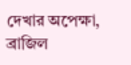দেখার অপেক্ষা, ব্রাজিল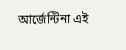আর্জেন্টিনা এই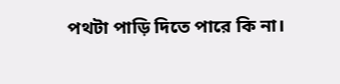পথটা পাড়ি দিতে পারে কি না।